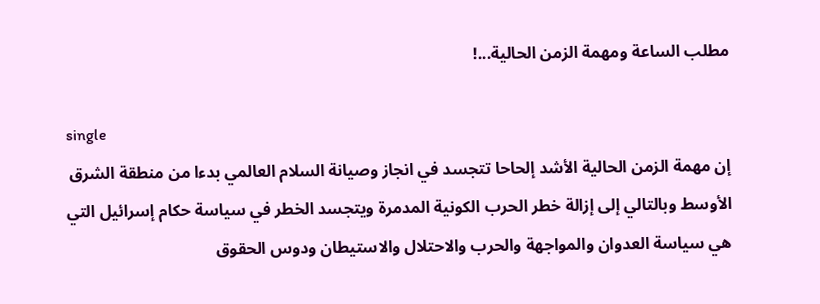مطلب الساعة ومهمة الزمن الحالية...!

single
إن مهمة الزمن الحالية الأشد إلحاحا تتجسد في انجاز وصيانة السلام العالمي بدءا من منطقة الشرق الأوسط وبالتالي إلى إزالة خطر الحرب الكونية المدمرة ويتجسد الخطر في سياسة حكام إسرائيل التي هي سياسة العدوان والمواجهة والحرب والاحتلال والاستيطان ودوس الحقوق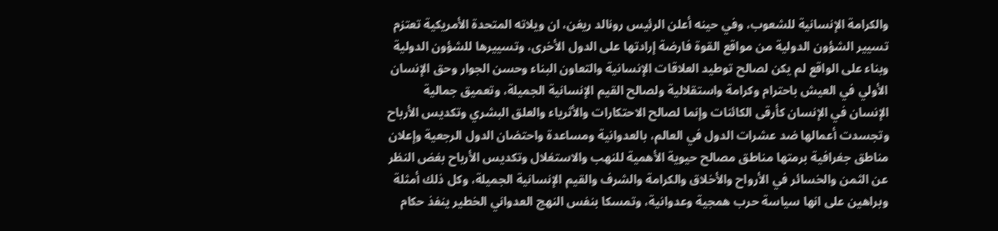والكرامة الإنسانية للشعوب، وفي حينه أعلن الرئيس رونالد ريغن، ان ويلاته المتحدة الأمريكية تعتزم تسيير الشؤون الدولية من مواقع القوة فارضة إرادتها على الدول الأخرى، وتسييرها للشؤون الدولية وبناء على الواقع لم يكن لصالح توطيد العلاقات الإنسانية والتعاون البناء وحسن الجوار وحق الإنسان الأولي في العيش باحترام وكرامة واستقلالية ولصالح القيم الإنسانية الجميلة، وتعميق جمالية الإنسان في الإنسان كأرقى الكائنات وإنما لصالح الاحتكارات والأثرياء والعلق البشري وتكديس الأرباح وتجسدت أعمالها ضد عشرات الدول في العالم، بالعدوانية ومساعدة واحتضان الدول الرجعية وإعلان مناطق جغرافية برمتها مناطق مصالح حيوية الأهمية للنهب والاستغلال وتكديس الأرباح بغض النظر عن الثمن والخسائر في الأرواح والأخلاق والكرامة والشرف والقيم الإنسانية الجميلة، وكل ذلك أمثلة وبراهين على انها سياسة حرب همجية وعدوانية، وتمسكا بنفس النهج العدواني الخطير ينفذ حكام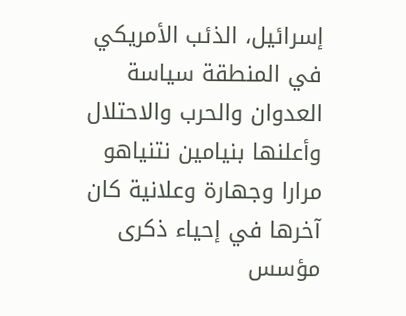إسرائيل، الذئب الأمريكي في المنطقة سياسة العدوان والحرب والاحتلال وأعلنها بنيامين نتنياهو مرارا وجهارة وعلانية كان آخرها في إحياء ذكرى مؤسس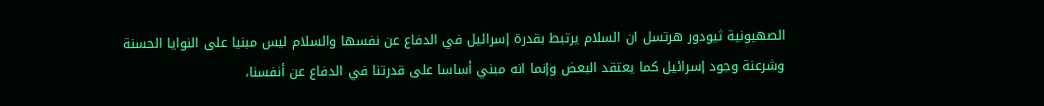الصهيونية ثيودور هرتسل ان السلام يرتبط بقدرة إسرائيل في الدفاع عن نفسها والسلام ليس مبنيا على النوايا الحسنة وشرعنة وجود إسرائيل كما يعتقد البعض وإنما انه مبني أساسا على قدرتنا في الدفاع عن أنفسنا،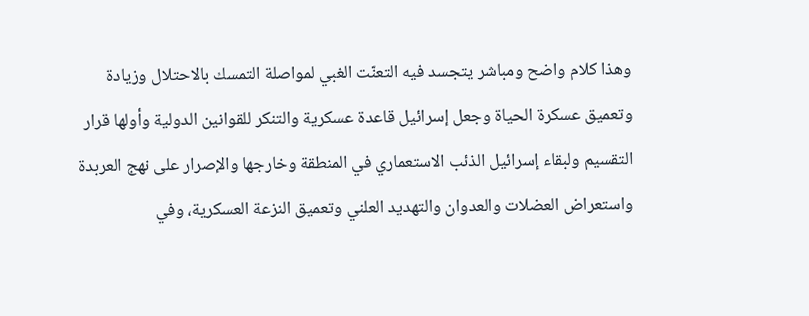وهذا كلام واضح ومباشر يتجسد فيه التعنّت الغبي لمواصلة التمسك بالاحتلال وزيادة وتعميق عسكرة الحياة وجعل إسرائيل قاعدة عسكرية والتنكر للقوانين الدولية وأولها قرار التقسيم ولبقاء إسرائيل الذئب الاستعماري في المنطقة وخارجها والإصرار على نهج العربدة واستعراض العضلات والعدوان والتهديد العلني وتعميق النزعة العسكرية، وفي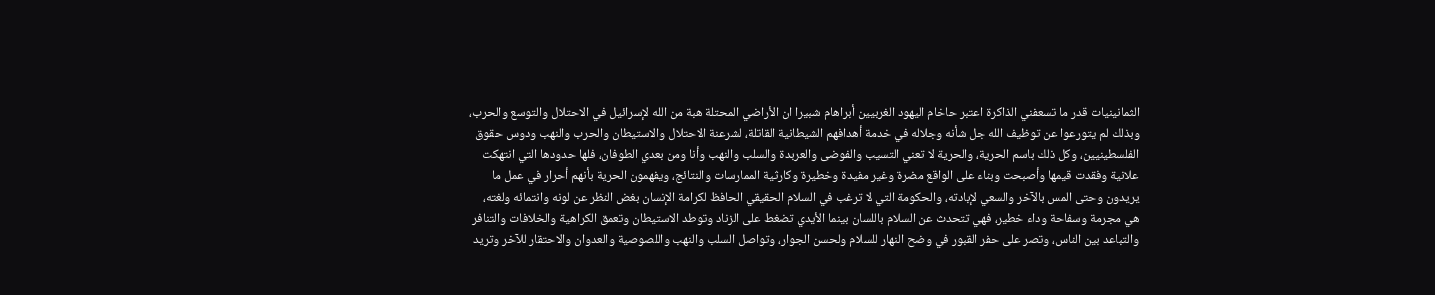الثمانينيات قدر ما تسعفني الذاكرة اعتبر حاخام اليهود الغربيين أبراهام شبيرا ان الأراضي المحتلة هبة من الله لإسرائيل في الاحتلال والتوسع والحرب، وبذلك لم يتورعوا عن توظيف الله جل شأنه وجلاله في خدمة أهدافهم الشيطانية القاتلة، لشرعنة الاحتلال والاستيطان والحرب والنهب ودوس حقوق الفلسطينيين، وكل ذلك باسم الحرية، والحرية لا تعني التسيب والفوضى والعربدة والسلب والنهب وأنا ومن بعدي الطوفان، فلها حدودها التي انتهكت علانية وفقدت قيمها وأصبحت وبناء على الواقع مضرة وغير مفيدة وخطيرة وكارثية الممارسات والنتائج، ويفهمون الحرية بأنهم أحرار في عمل ما يريدون وحتى المس بالآخر والسعي لإبادته، والحكومة التي لا ترغب في السلام الحقيقي الحافظ لكرامة الإنسان بغض النظر عن لونه وانتمائه ولغته، هي مجرمة وسفاحة وداء خطير، فهي تتحدث عن السلام باللسان بينما الأيدي تضغط على الزناد وتوطد الاستيطان وتعمق الكراهية والخلافات والتنافر والتباعد بين الناس، وتصر على حفر القبور في وضح النهار للسلام ولحسن الجوار، وتواصل السلب والنهب واللصوصية والعدوان والاحتقار للآخر وتريد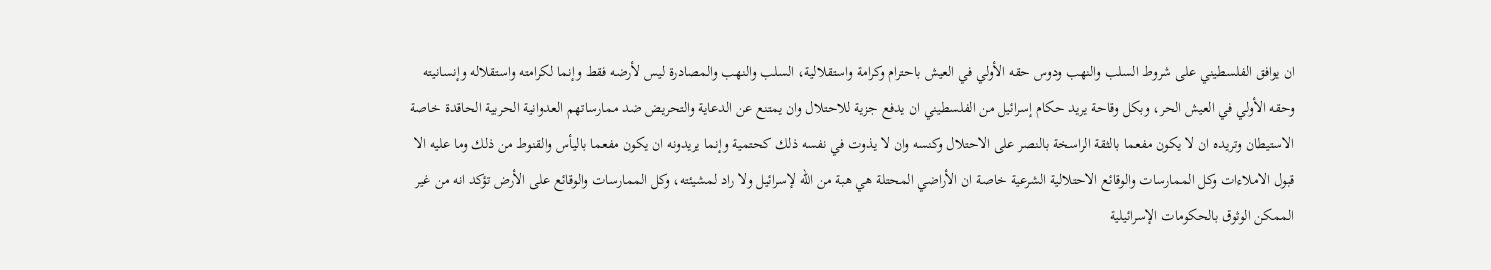ان يوافق الفلسطيني على شروط السلب والنهب ودوس حقه الأولي في العيش باحترام وكرامة واستقلالية، السلب والنهب والمصادرة ليس لأرضه فقط وإنما لكرامته واستقلاله وإنسانيته وحقه الأولي في العيش الحر، وبكل وقاحة يريد حكام إسرائيل من الفلسطيني ان يدفع جزية للاحتلال وان يمتنع عن الدعاية والتحريض ضد ممارساتهم العدوانية الحربية الحاقدة خاصة الاستيطان وتريده ان لا يكون مفعما بالثقة الراسخة بالنصر على الاحتلال وكنسه وان لا يذوت في نفسه ذلك كحتمية وإنما يريدونه ان يكون مفعما باليأس والقنوط من ذلك وما عليه الا قبول الاملاءات وكل الممارسات والوقائع الاحتلالية الشرعية خاصة ان الأراضي المحتلة هي هبة من الله لإسرائيل ولا راد لمشيئته، وكل الممارسات والوقائع على الأرض تؤكد انه من غير الممكن الوثوق بالحكومات الإسرائيلية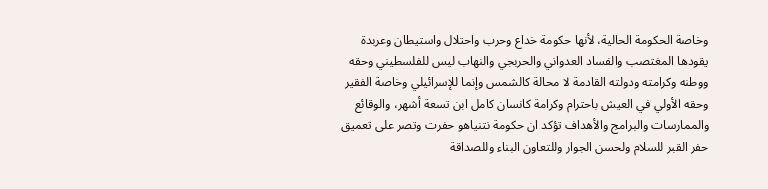وخاصة الحكومة الحالية، لأنها حكومة خداع وحرب واحتلال واستيطان وعربدة يقودها المغتصب والفساد العدواني والحربجي والنهاب ليس للفلسطيني وحقه ووطنه وكرامته ودولته القادمة لا محالة كالشمس وإنما للإسرائيلي وخاصة الفقير وحقه الأولي في العيش باحترام وكرامة كانسان كامل ابن تسعة أشهر، والوقائع والممارسات والبرامج والأهداف تؤكد ان حكومة نتنياهو حفرت وتصر على تعميق حفر القبر للسلام ولحسن الجوار وللتعاون البناء وللصداقة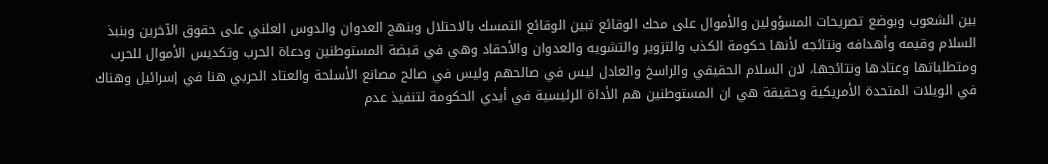بين الشعوب وبوضع تصريحات المسؤولين والأموال على محك الوقائع تبين الوقائع التمسك بالاحتلال وبنهج العدوان والدوس العلني على حقوق الآخرين وبنبذ السلام وقيمه وأهدافه ونتائجه لأنها حكومة الكذب والتزوير والتشويه والعدوان والأحقاد وهي في قبضة المستوطنين ودعاة الحرب وتكديس الأموال للحرب ومتطلباتها وعتادها ونتائجها، لان السلام الحقيقي والراسخ والعادل ليس في صالحهم وليس في صالح مصانع الأسلحة والعتاد الحربي هنا في إسرائيل وهناك في الويلات المتحدة الأمريكية وحقيقة هي ان المستوطنين هم الأداة الرئيسية في أيدي الحكومة لتنفيذ عدم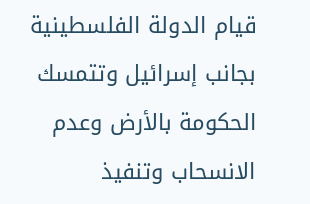قيام الدولة الفلسطينية بجانب إسرائيل وتتمسك الحكومة بالأرض وعدم الانسحاب وتنفيذ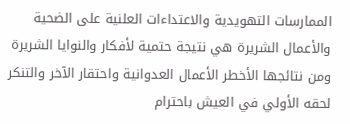الممارسات التهويدية والاعتداءات العلنية على الضحية والأعمال الشريرة هي نتيجة حتمية لأفكار والنوايا الشريرة ومن نتائجها الأخطر الأعمال العدوانية واحتقار الآخر والتنكر لحقه الأولي في العيش باحترام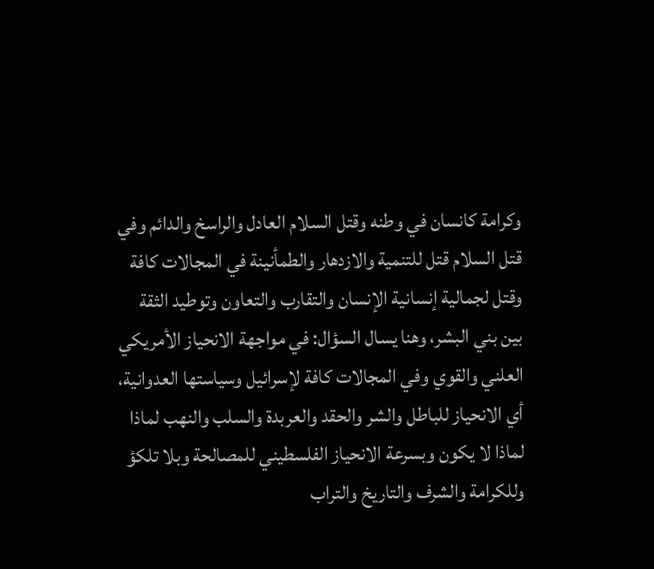وكرامة كانسان في وطنه وقتل السلام العادل والراسخ والدائم وفي قتل السلام قتل للتنمية والازدهار والطمأنينة في المجالات كافة وقتل لجمالية إنسانية الإنسان والتقارب والتعاون وتوطيد الثقة بين بني البشر، وهنا يسال السؤال: في مواجهة الانحياز الأمريكي العلني والقوي وفي المجالات كافة لإسرائيل وسياستها العدوانية، أي الانحياز للباطل والشر والحقد والعربدة والسلب والنهب لماذا لماذا لا يكون وبسرعة الانحياز الفلسطيني للمصالحة وبلا تلكؤ وللكرامة والشرف والتاريخ والتراب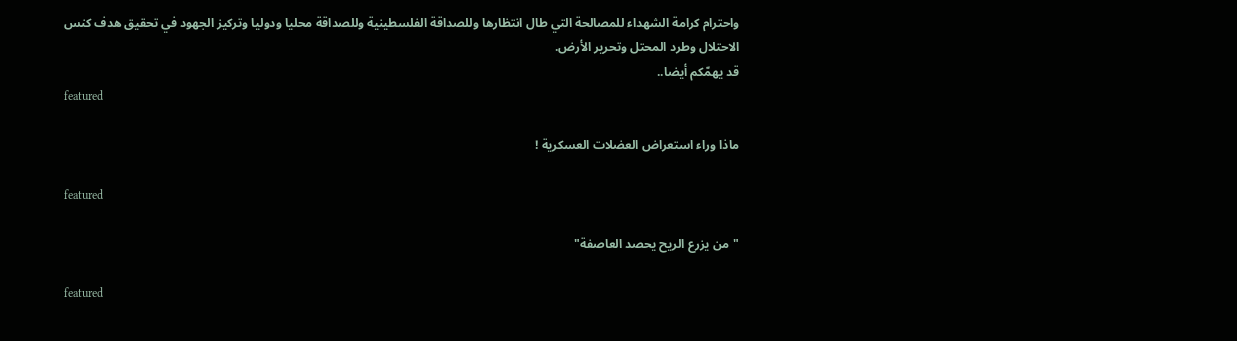واحترام كرامة الشهداء للمصالحة التي طال انتظارها وللصداقة الفلسطينية وللصداقة محليا ودوليا وتركيز الجهود في تحقيق هدف كنس الاحتلال وطرد المحتل وتحرير الأرض.
قد يهمّكم أيضا..
featured

ماذا وراء استعراض العضلات العسكرية !

featured

"من يزرع الريح يحصد العاصفة"

featured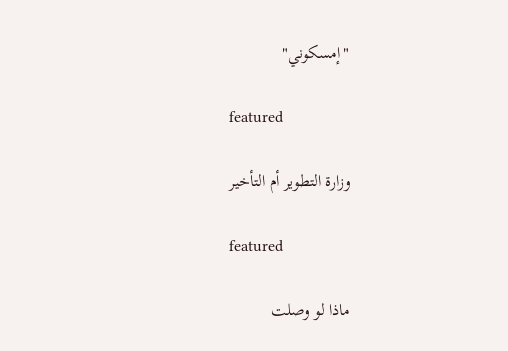"إمسكوني"

featured

وزارة التطوير أم التأخير

featured

ماذا لو وصلت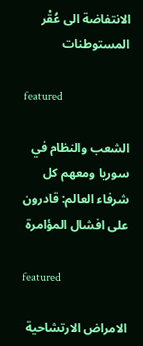الانتفاضة الى عُقْر المستوطنات

featured

الشعب والنظام في سوريا ومعهم كل شرفاء العالم: قادرون على افشال المؤامرة

featured

الامراض الارتشاحية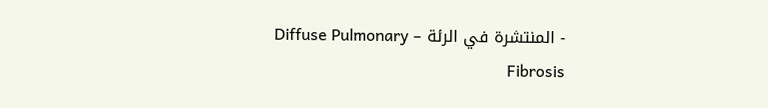- المنتشرة في الرئة – Diffuse Pulmonary Fibrosis